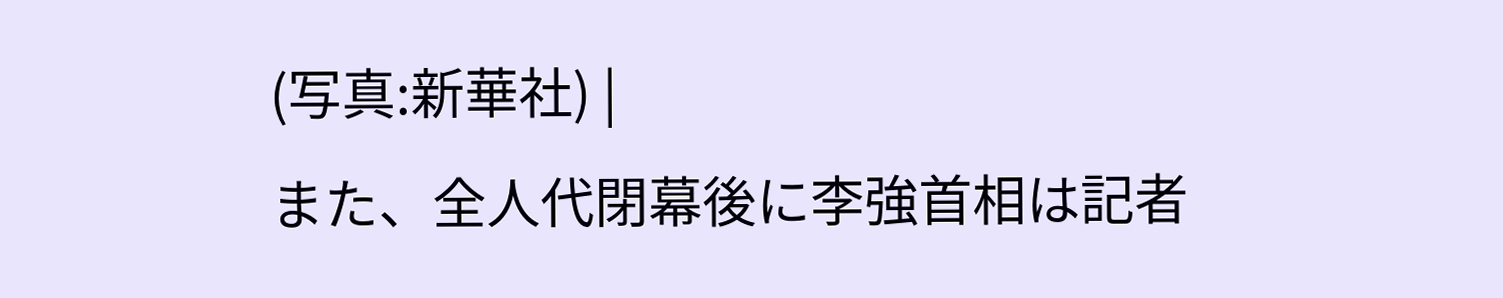(写真:新華社) |
また、全人代閉幕後に李強首相は記者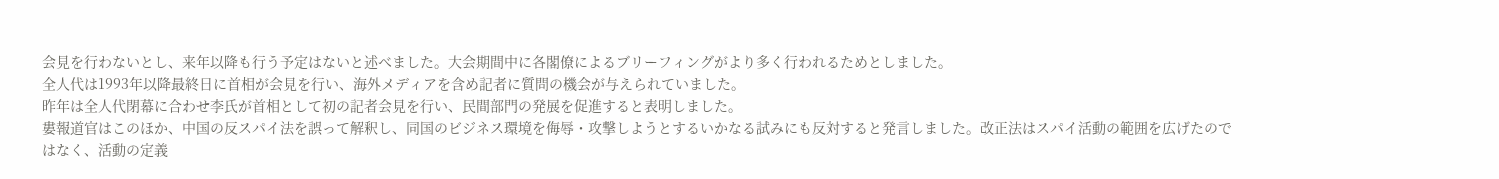会見を行わないとし、来年以降も行う予定はないと述べました。大会期間中に各閣僚によるブリーフィングがより多く行われるためとしました。
全人代は1993年以降最終日に首相が会見を行い、海外メディアを含め記者に質問の機会が与えられていました。
昨年は全人代閉幕に合わせ李氏が首相として初の記者会見を行い、民間部門の発展を促進すると表明しました。
婁報道官はこのほか、中国の反スパイ法を誤って解釈し、同国のビジネス環境を侮辱・攻撃しようとするいかなる試みにも反対すると発言しました。改正法はスパイ活動の範囲を広げたのではなく、活動の定義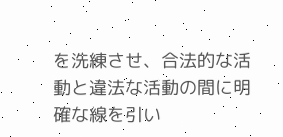を洗練させ、合法的な活動と違法な活動の間に明確な線を引い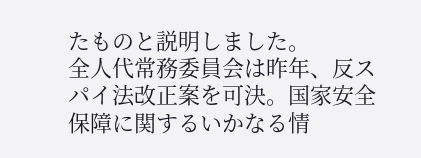たものと説明しました。
全人代常務委員会は昨年、反スパイ法改正案を可決。国家安全保障に関するいかなる情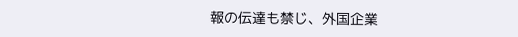報の伝達も禁じ、外国企業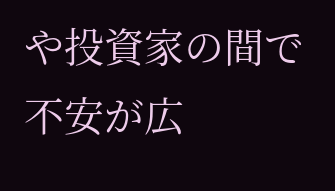や投資家の間で不安が広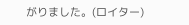がりました。(ロイター)